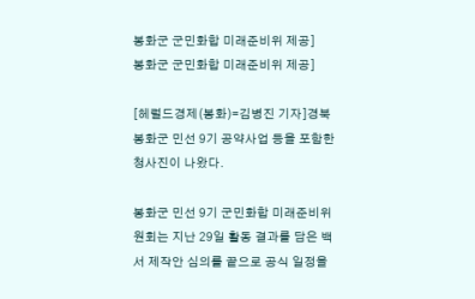봉화군 군민화합 미래준비위 제공]
봉화군 군민화합 미래준비위 제공]

[헤럴드경제(봉화)=김병진 기자]경북 봉화군 민선 9기 공약사업 등을 포함한 청사진이 나왔다.

봉화군 민선 9기 군민화합 미래준비위원회는 지난 29일 활동 결과를 담은 백서 제작안 심의를 끝으로 공식 일정을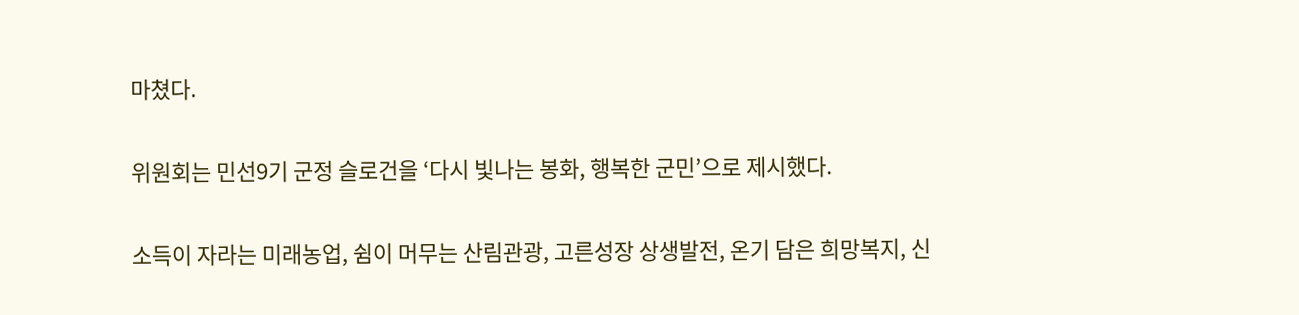마쳤다.

위원회는 민선9기 군정 슬로건을 ‘다시 빛나는 봉화, 행복한 군민’으로 제시했다.

소득이 자라는 미래농업, 쉼이 머무는 산림관광, 고른성장 상생발전, 온기 담은 희망복지, 신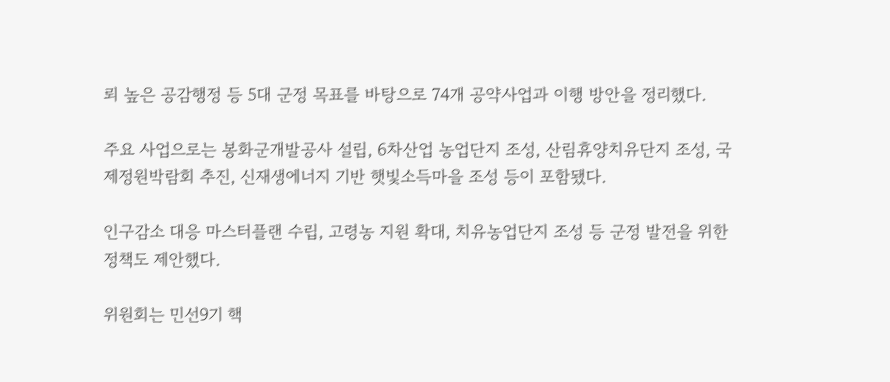뢰 높은 공감행정 등 5대 군정 목표를 바탕으로 74개 공약사업과 이행 방안을 정리했다.

주요 사업으로는 봉화군개발공사 설립, 6차산업 농업단지 조성, 산림휴양치유단지 조성, 국제정원박람회 추진, 신재생에너지 기반 햇빛소득마을 조성 등이 포함됐다.

인구감소 대응 마스터플랜 수립, 고령농 지원 확대, 치유농업단지 조성 등 군정 발전을 위한 정책도 제안했다.

위원회는 민선9기 핵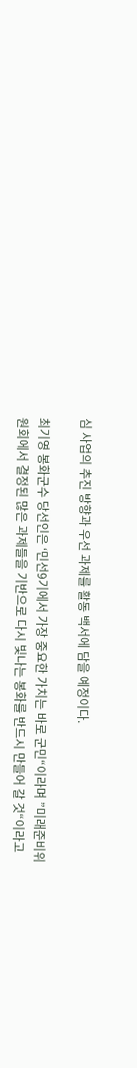심 사업의 추진 방향과 우선 과제를 활동 백서에 담을 예정이다.

최기영 봉화군수 당선인은 ‘민선9기에서 가장 중요한 가치는 바로 군민“이라며 ”미래준비위원회에서 결정된 많은 과제들을 기반으로 다시 빛나는 봉화를 반드시 만들어 갈 것“이라고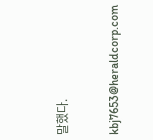말했다.


kbj7653@heraldcorp.com